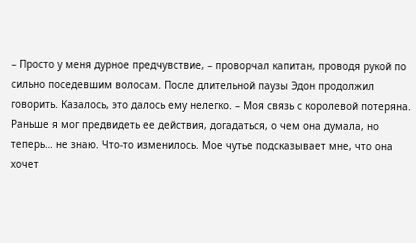– Просто у меня дурное предчувствие, – проворчал капитан, проводя рукой по сильно поседевшим волосам. После длительной паузы Эдон продолжил говорить. Казалось, это далось ему нелегко. – Моя связь с королевой потеряна. Раньше я мог предвидеть ее действия, догадаться, о чем она думала, но теперь… не знаю. Что-то изменилось. Мое чутье подсказывает мне, что она хочет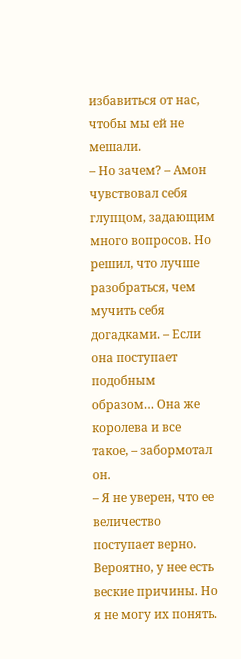избавиться от нас, чтобы мы ей не мешали.
– Но зачем? – Амон чувствовал себя глупцом, задающим много вопросов. Но решил, что лучше разобраться, чем мучить себя догадками. – Если она поступает подобным образом… Она же королева и все такое, – забормотал он.
– Я не уверен, что ее величество поступает верно. Вероятно, у нее есть веские причины. Но я не могу их понять.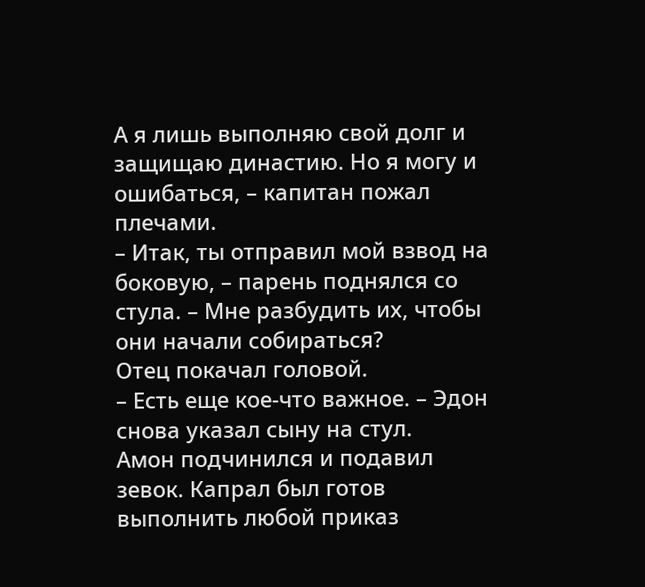А я лишь выполняю свой долг и защищаю династию. Но я могу и ошибаться, – капитан пожал плечами.
– Итак, ты отправил мой взвод на боковую, – парень поднялся со стула. – Мне разбудить их, чтобы они начали собираться?
Отец покачал головой.
– Есть еще кое-что важное. – Эдон снова указал сыну на стул.
Амон подчинился и подавил зевок. Капрал был готов выполнить любой приказ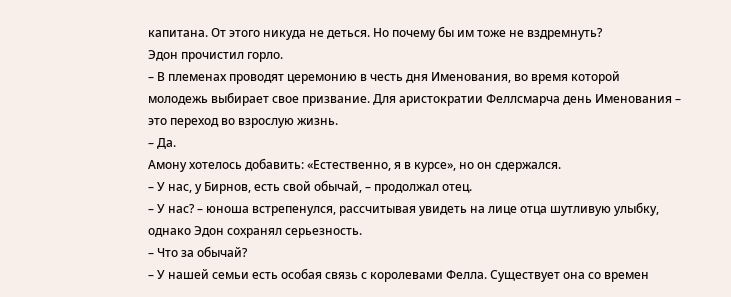капитана. От этого никуда не деться. Но почему бы им тоже не вздремнуть?
Эдон прочистил горло.
– В племенах проводят церемонию в честь дня Именования, во время которой молодежь выбирает свое призвание. Для аристократии Феллсмарча день Именования – это переход во взрослую жизнь.
– Да.
Амону хотелось добавить: «Естественно, я в курсе», но он сдержался.
– У нас, у Бирнов, есть свой обычай, – продолжал отец.
– У нас? – юноша встрепенулся, рассчитывая увидеть на лице отца шутливую улыбку, однако Эдон сохранял серьезность.
– Что за обычай?
– У нашей семьи есть особая связь с королевами Фелла. Существует она со времен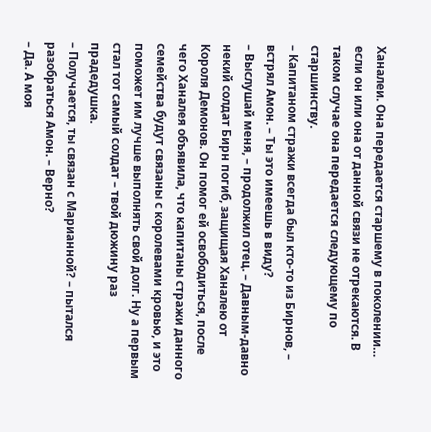Ханалеи. Она передается старшему в поколении… если он или она от данной связи не отрекаются. В таком случае она передается следующему по старшинству.
– Капитаном стражи всегда был кто-то из Бирнов, – встрял Амон. – Ты это имеешь в виду?
– Выслушай меня, – продолжил отец. – Давным-давно некий солдат Бирн погиб, защищая Ханалею от Короля Демонов. Он помог ей освободиться, после чего Ханалея объявила, что капитаны стражи данного семейства будут связаны с королевами кровью, и это поможет им лучше выполнять свой долг. Ну а первым стал тот самый солдат – твой дюжину раз прадедушка.
– Получается, ты связан с Марианной? – пытался разобраться Амон. – Верно?
– Да. А моя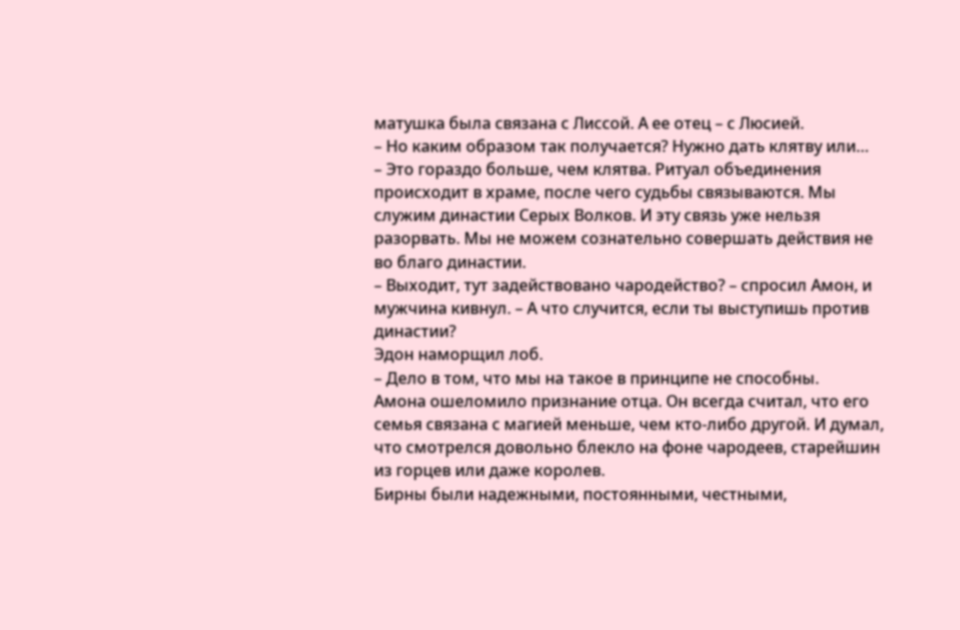матушка была связана с Лиссой. А ее отец – с Люсией.
– Но каким образом так получается? Нужно дать клятву или…
– Это гораздо больше, чем клятва. Ритуал объединения происходит в храме, после чего судьбы связываются. Мы служим династии Серых Волков. И эту связь уже нельзя разорвать. Мы не можем сознательно совершать действия не во благо династии.
– Выходит, тут задействовано чародейство? – спросил Амон, и мужчина кивнул. – А что случится, если ты выступишь против династии?
Эдон наморщил лоб.
– Дело в том, что мы на такое в принципе не способны.
Амона ошеломило признание отца. Он всегда считал, что его семья связана с магией меньше, чем кто-либо другой. И думал, что смотрелся довольно блекло на фоне чародеев, старейшин из горцев или даже королев.
Бирны были надежными, постоянными, честными,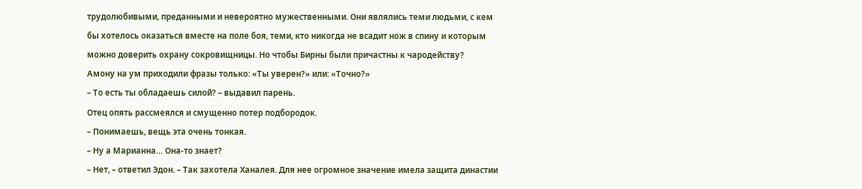трудолюбивыми, преданными и невероятно мужественными. Они являлись теми людьми, с кем бы хотелось оказаться вместе на поле боя, теми, кто никогда не всадит нож в спину и которым можно доверить охрану сокровищницы. Но чтобы Бирны были причастны к чародейству?
Амону на ум приходили фразы только: «Ты уверен?» или: «Точно?»
– То есть ты обладаешь силой? – выдавил парень.
Отец опять рассмеялся и смущенно потер подбородок.
– Понимаешь, вещь эта очень тонкая.
– Ну а Марианна… Она-то знает?
– Нет, – ответил Эдон. – Так захотела Ханалея. Для нее огромное значение имела защита династии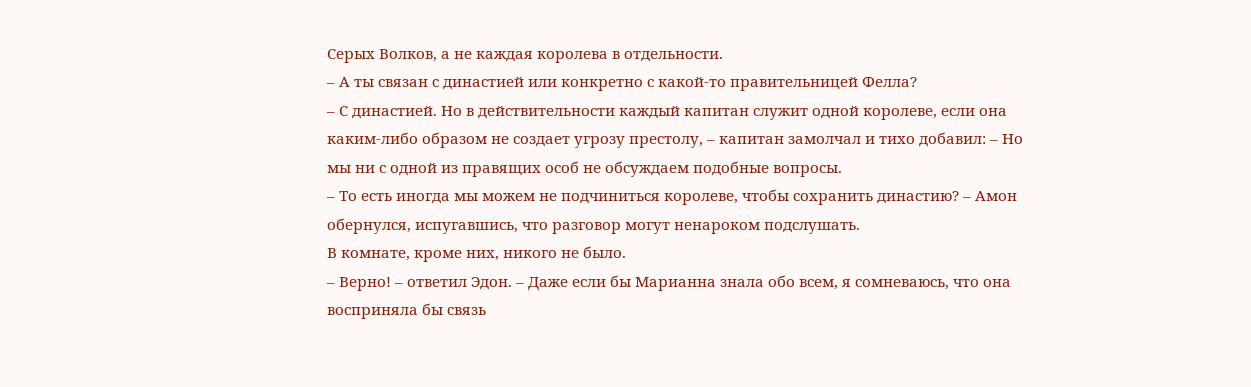Серых Волков, а не каждая королева в отдельности.
– А ты связан с династией или конкретно с какой-то правительницей Фелла?
– С династией. Но в действительности каждый капитан служит одной королеве, если она каким-либо образом не создает угрозу престолу, – капитан замолчал и тихо добавил: – Но мы ни с одной из правящих особ не обсуждаем подобные вопросы.
– То есть иногда мы можем не подчиниться королеве, чтобы сохранить династию? – Амон обернулся, испугавшись, что разговор могут ненароком подслушать.
В комнате, кроме них, никого не было.
– Верно! – ответил Эдон. – Даже если бы Марианна знала обо всем, я сомневаюсь, что она восприняла бы связь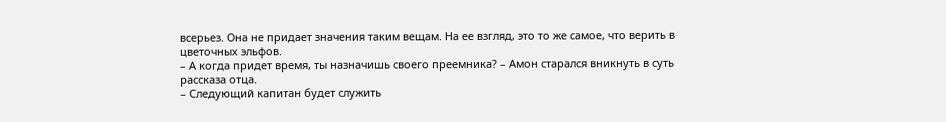всерьез. Она не придает значения таким вещам. На ее взгляд, это то же самое, что верить в цветочных эльфов.
– А когда придет время, ты назначишь своего преемника? – Амон старался вникнуть в суть рассказа отца.
– Следующий капитан будет служить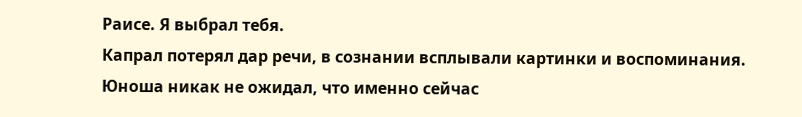Раисе. Я выбрал тебя.
Капрал потерял дар речи, в сознании всплывали картинки и воспоминания.
Юноша никак не ожидал, что именно сейчас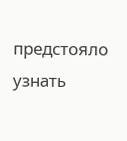предстояло узнать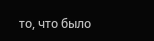то, что было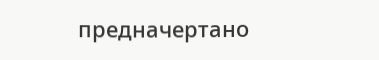предначертано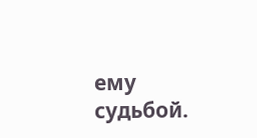ему судьбой.